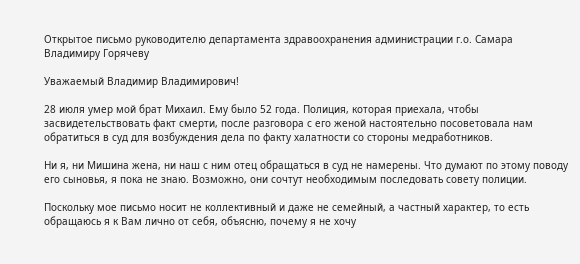Открытое письмо руководителю департамента здравоохранения администрации г.о. Самара Владимиру Горячеву

Уважаемый Владимир Владимирович!

28 июля умер мой брат Михаил. Ему было 52 года. Полиция, которая приехала, чтобы засвидетельствовать факт смерти, после разговора с его женой настоятельно посоветовала нам обратиться в суд для возбуждения дела по факту халатности со стороны медработников.

Ни я, ни Мишина жена, ни наш с ним отец обращаться в суд не намерены. Что думают по этому поводу его сыновья, я пока не знаю. Возможно, они сочтут необходимым последовать совету полиции.

Поскольку мое письмо носит не коллективный и даже не семейный, а частный характер, то есть обращаюсь я к Вам лично от себя, объясню, почему я не хочу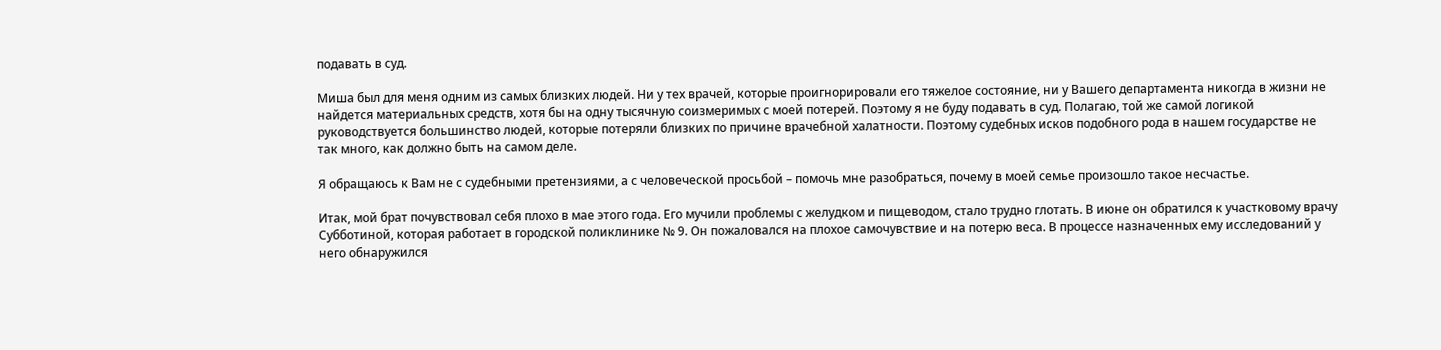подавать в суд.

Миша был для меня одним из самых близких людей. Ни у тех врачей, которые проигнорировали его тяжелое состояние, ни у Вашего департамента никогда в жизни не найдется материальных средств, хотя бы на одну тысячную соизмеримых с моей потерей. Поэтому я не буду подавать в суд. Полагаю, той же самой логикой руководствуется большинство людей, которые потеряли близких по причине врачебной халатности. Поэтому судебных исков подобного рода в нашем государстве не так много, как должно быть на самом деле.

Я обращаюсь к Вам не с судебными претензиями, а с человеческой просьбой – помочь мне разобраться, почему в моей семье произошло такое несчастье.

Итак, мой брат почувствовал себя плохо в мае этого года. Его мучили проблемы с желудком и пищеводом, стало трудно глотать. В июне он обратился к участковому врачу Субботиной, которая работает в городской поликлинике № 9. Он пожаловался на плохое самочувствие и на потерю веса. В процессе назначенных ему исследований у него обнаружился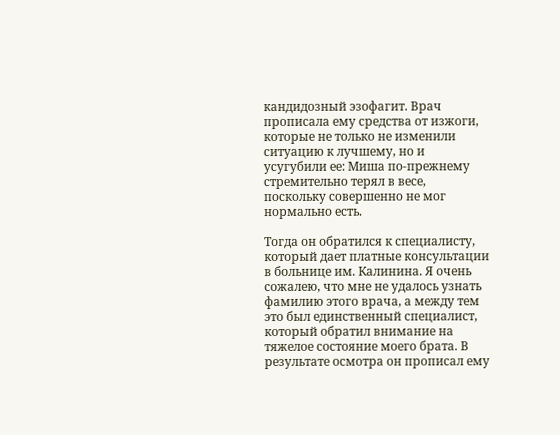кандидозный эзофагит. Врач прописала ему средства от изжоги, которые не только не изменили ситуацию к лучшему, но и усугубили ее: Миша по-прежнему стремительно терял в весе, поскольку совершенно не мог нормально есть.

Тогда он обратился к специалисту, который дает платные консультации в больнице им. Калинина. Я очень сожалею, что мне не удалось узнать фамилию этого врача, а между тем это был единственный специалист, который обратил внимание на тяжелое состояние моего брата. В результате осмотра он прописал ему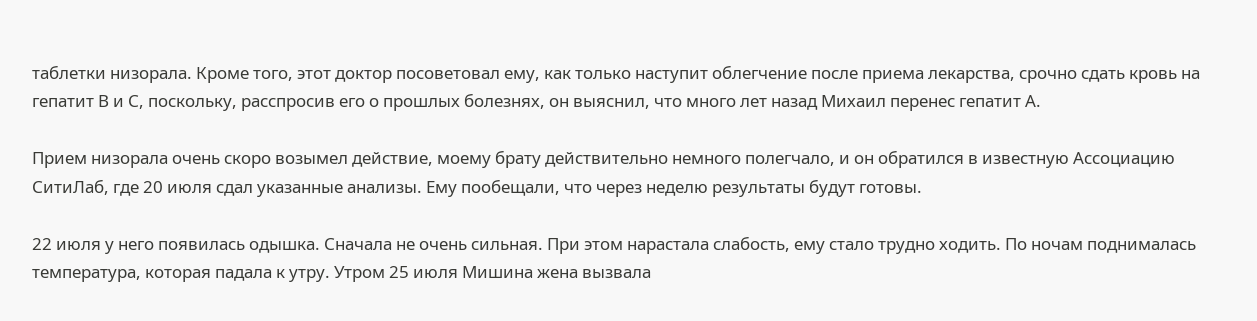таблетки низорала. Кроме того, этот доктор посоветовал ему, как только наступит облегчение после приема лекарства, срочно сдать кровь на гепатит В и С, поскольку, расспросив его о прошлых болезнях, он выяснил, что много лет назад Михаил перенес гепатит А.

Прием низорала очень скоро возымел действие, моему брату действительно немного полегчало, и он обратился в известную Ассоциацию СитиЛаб, где 20 июля сдал указанные анализы. Ему пообещали, что через неделю результаты будут готовы.

22 июля у него появилась одышка. Сначала не очень сильная. При этом нарастала слабость, ему стало трудно ходить. По ночам поднималась температура, которая падала к утру. Утром 25 июля Мишина жена вызвала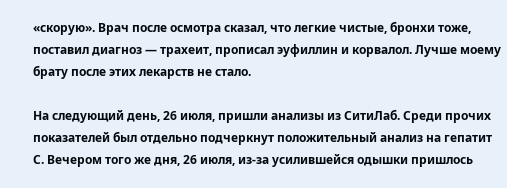«скорую». Врач после осмотра сказал, что легкие чистые, бронхи тоже, поставил диагноз — трахеит, прописал эуфиллин и корвалол. Лучше моему брату после этих лекарств не стало.

На следующий день, 26 июля, пришли анализы из СитиЛаб. Среди прочих показателей был отдельно подчеркнут положительный анализ на гепатит С. Вечером того же дня, 26 июля, из-за усилившейся одышки пришлось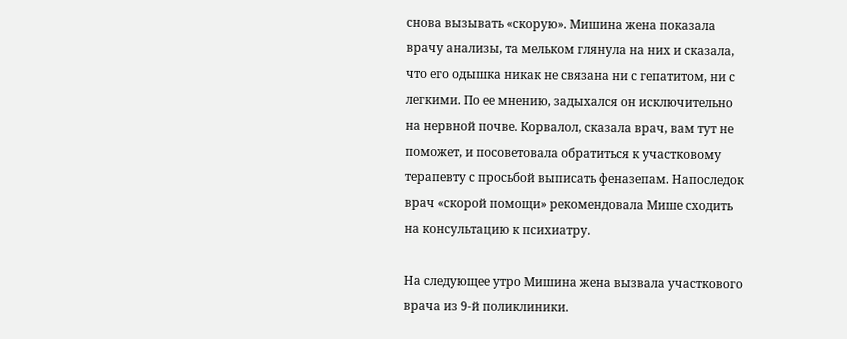снова вызывать «скорую». Мишина жена показала врачу анализы, та мельком глянула на них и сказала, что его одышка никак не связана ни с гепатитом, ни с легкими. По ее мнению, задыхался он исключительно на нервной почве. Корвалол, сказала врач, вам тут не поможет, и посоветовала обратиться к участковому терапевту с просьбой выписать феназепам. Напоследок врач «скорой помощи» рекомендовала Мише сходить на консультацию к психиатру.

На следующее утро Мишина жена вызвала участкового врача из 9‑й поликлиники.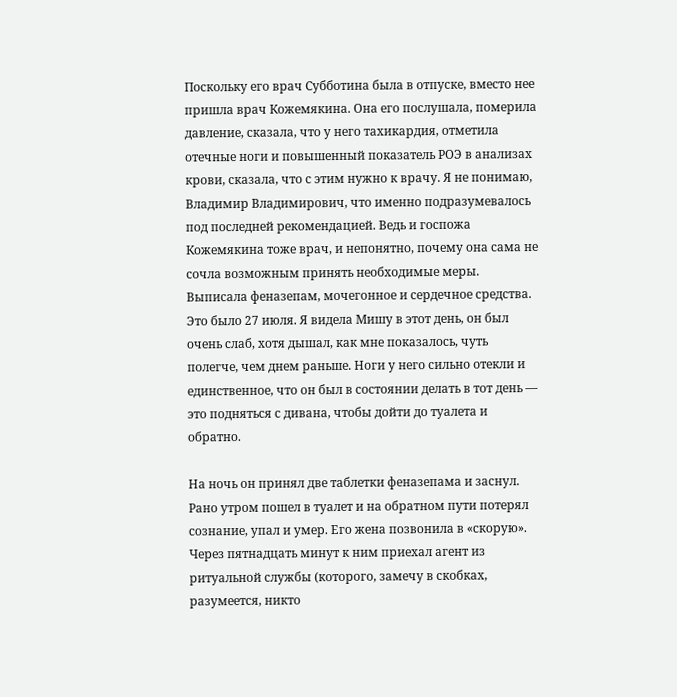Поскольку его врач Субботина была в отпуске, вместо нее пришла врач Кожемякина. Она его послушала, померила давление, сказала, что у него тахикардия, отметила отечные ноги и повышенный показатель РОЭ в анализах крови, сказала, что с этим нужно к врачу. Я не понимаю, Владимир Владимирович, что именно подразумевалось под последней рекомендацией. Ведь и госпожа Кожемякина тоже врач, и непонятно, почему она сама не сочла возможным принять необходимые меры. Выписала феназепам, мочегонное и сердечное средства. Это было 27 июля. Я видела Мишу в этот день, он был очень слаб, хотя дышал, как мне показалось, чуть полегче, чем днем раньше. Ноги у него сильно отекли и единственное, что он был в состоянии делать в тот день — это подняться с дивана, чтобы дойти до туалета и обратно.

На ночь он принял две таблетки феназепама и заснул. Рано утром пошел в туалет и на обратном пути потерял сознание, упал и умер. Его жена позвонила в «скорую». Через пятнадцать минут к ним приехал агент из ритуальной службы (которого, замечу в скобках, разумеется, никто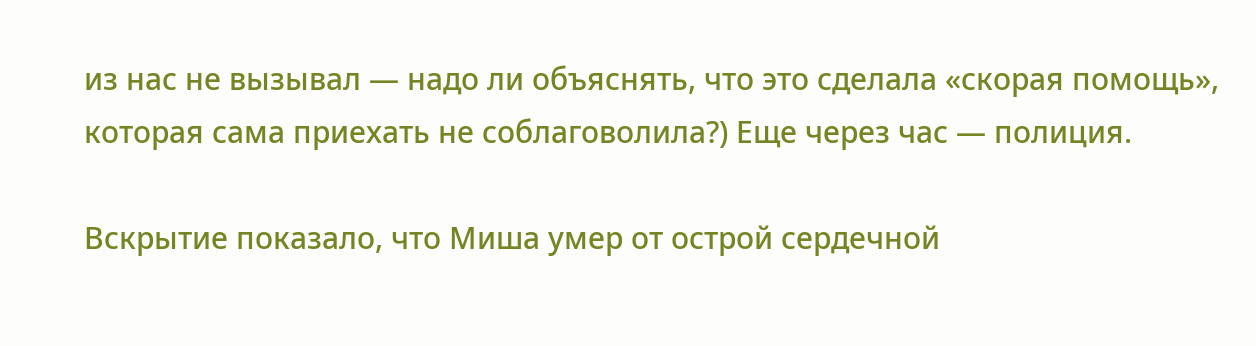из нас не вызывал — надо ли объяснять, что это сделала «скорая помощь», которая сама приехать не соблаговолила?) Еще через час — полиция.

Вскрытие показало, что Миша умер от острой сердечной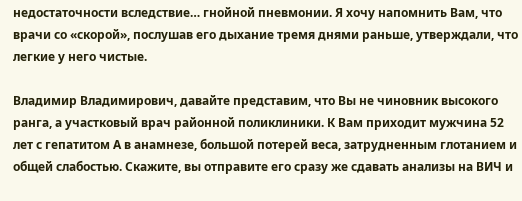недостаточности вследствие… гнойной пневмонии. Я хочу напомнить Вам, что врачи со «скорой», послушав его дыхание тремя днями раньше, утверждали, что легкие у него чистые.

Владимир Владимирович, давайте представим, что Вы не чиновник высокого ранга, а участковый врач районной поликлиники. К Вам приходит мужчина 52 лет с гепатитом А в анамнезе, большой потерей веса, затрудненным глотанием и общей слабостью. Скажите, вы отправите его сразу же сдавать анализы на ВИЧ и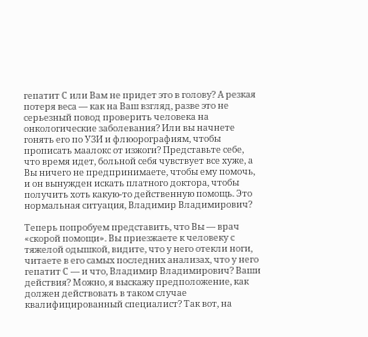гепатит С или Вам не придет это в голову? А резкая потеря веса — как на Ваш взгляд, разве это не серьезный повод проверить человека на онкологические заболевания? Или вы начнете гонять его по УЗИ и флюорографиям, чтобы прописать маалокс от изжоги? Представьте себе, что время идет, больной себя чувствует все хуже, а Вы ничего не предпринимаете, чтобы ему помочь, и он вынужден искать платного доктора, чтобы получить хоть какую-то действенную помощь. Это нормальная ситуация, Владимир Владимирович?

Теперь попробуем представить, что Вы — врач «скорой помощи». Вы приезжаете к человеку с тяжелой одышкой, видите, что у него отекли ноги, читаете в его самых последних анализах, что у него гепатит С — и что, Владимир Владимирович? Ваши действия? Можно, я выскажу предположение, как должен действовать в таком случае квалифицированный специалист? Так вот, на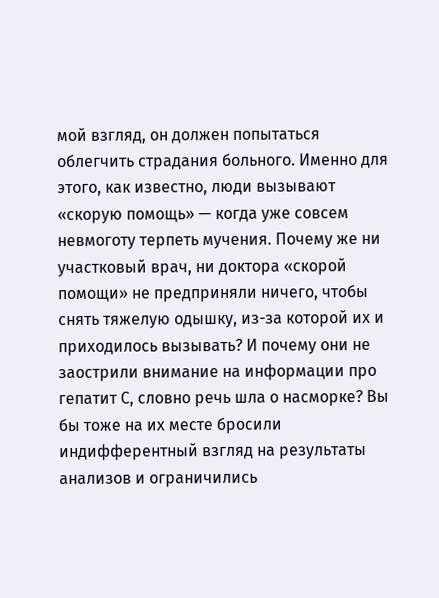мой взгляд, он должен попытаться облегчить страдания больного. Именно для этого, как известно, люди вызывают «скорую помощь» — когда уже совсем невмоготу терпеть мучения. Почему же ни участковый врач, ни доктора «скорой помощи» не предприняли ничего, чтобы снять тяжелую одышку, из-за которой их и приходилось вызывать? И почему они не заострили внимание на информации про гепатит С, словно речь шла о насморке? Вы бы тоже на их месте бросили индифферентный взгляд на результаты анализов и ограничились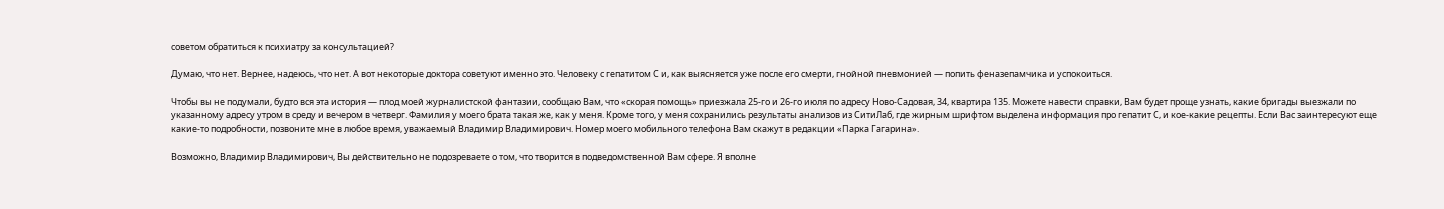советом обратиться к психиатру за консультацией?

Думаю, что нет. Вернее, надеюсь, что нет. А вот некоторые доктора советуют именно это. Человеку с гепатитом С и, как выясняется уже после его смерти, гнойной пневмонией — попить феназепамчика и успокоиться.

Чтобы вы не подумали, будто вся эта история — плод моей журналистской фантазии, сообщаю Вам, что «скорая помощь» приезжала 25-го и 26-го июля по адресу Ново-Садовая, 34, квартира 135. Можете навести справки, Вам будет проще узнать, какие бригады выезжали по указанному адресу утром в среду и вечером в четверг. Фамилия у моего брата такая же, как у меня. Кроме того, у меня сохранились результаты анализов из СитиЛаб, где жирным шрифтом выделена информация про гепатит С, и кое-какие рецепты. Если Вас заинтересуют еще какие-то подробности, позвоните мне в любое время, уважаемый Владимир Владимирович. Номер моего мобильного телефона Вам скажут в редакции «Парка Гагарина».

Возможно, Владимир Владимирович, Вы действительно не подозреваете о том, что творится в подведомственной Вам сфере. Я вполне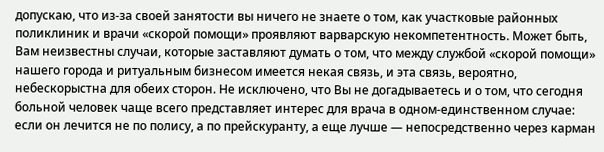допускаю, что из-за своей занятости вы ничего не знаете о том, как участковые районных поликлиник и врачи «скорой помощи» проявляют варварскую некомпетентность. Может быть, Вам неизвестны случаи, которые заставляют думать о том, что между службой «скорой помощи» нашего города и ритуальным бизнесом имеется некая связь, и эта связь, вероятно, небескорыстна для обеих сторон. Не исключено, что Вы не догадываетесь и о том, что сегодня больной человек чаще всего представляет интерес для врача в одном-единственном случае: если он лечится не по полису, а по прейскуранту, а еще лучше — непосредственно через карман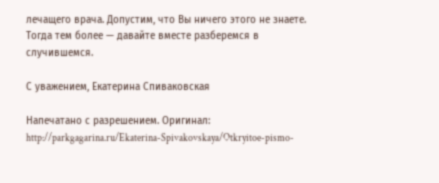лечащего врача. Допустим, что Вы ничего этого не знаете. Тогда тем более — давайте вместе разберемся в случившемся.

С уважением, Екатерина Спиваковская

Напечатано с разрешением. Оригинал: http://parkgagarina.ru/Ekaterina-Spivakovskaya/Otkryitoe-pismo-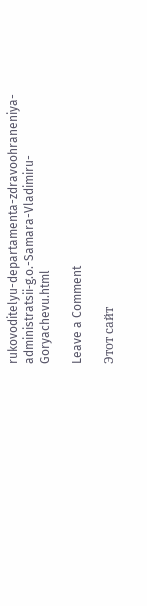rukovoditelyu-departamenta-zdravoohraneniya-administratsii‑g.o.-Samara-Vladimiru-Goryachevu.html

Leave a Comment

Этот сайт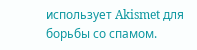использует Akismet для борьбы со спамом.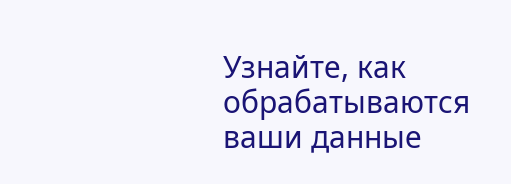Узнайте, как обрабатываются ваши данные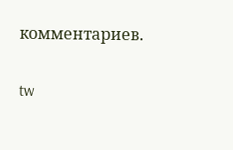комментариев.

tw